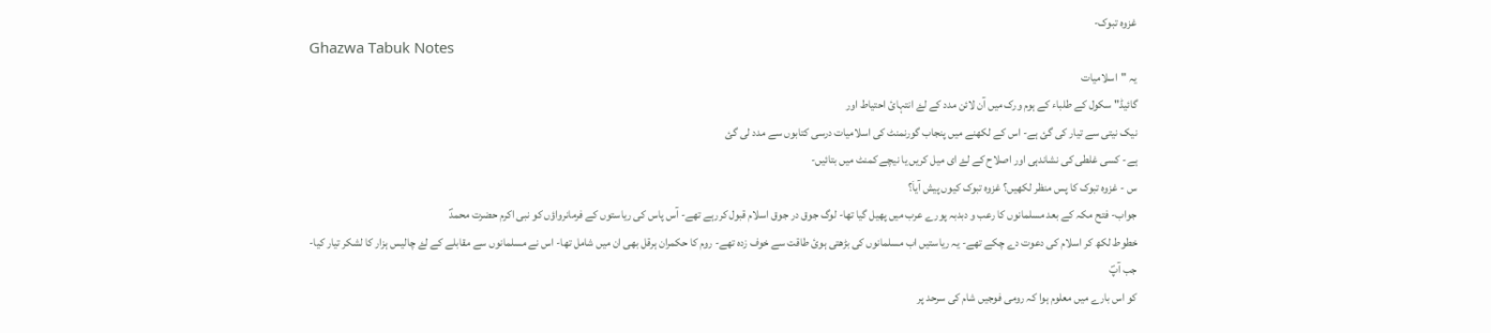غزوہ تبوک-
Ghazwa Tabuk Notes
یہ "اسلامیات
گائیڈ" سکول کے طلباء کے ہوم ورک میں آن لائن مدد کے لۓ انتہائ احتیاط اور
نیک نیتی سے تیار کی گئ ہے- اس کے لکھنے میں پنجاب گورنمنٹ کی اسلامیات درسی کتابوں سے مدد لی گئ
ہے- کسی غلطی کی نشاندہی اور اصلاح کے لۓ ای میل کریں یا نیچے کمنٹ میں بتائیں-
س - غزوہ تبوک کا پس منظر لکھیں؟ غزوہ تبوک کیوں پیش آیاَ؟
جواب- فتح مکہ کے بعد مسلمانوں کا رعب و دبدبہ پورے عرب میں پھیل گیا تھا- لوگ جوق در جوق اسلام قبول کررہے تھے- آس پاس کی ریاستوں کے فرمانرواؤں کو نبی اکرم حضرت محمدؐ
خطوط لکھ کر اسلام کی دعوت دے چکے تھے- یہ ریاستیں اب مسلمانوں کی بڑھتی ہوئ طاقت سے خوف زدہ تھے- روم کا حکمران ہرقل بھی ان میں شامل تھا- اس نے مسلمانوں سے مقابلے کے لۓ چالیس ہزار کا لشکر تیار کیا-
جب آپؐ
کو اس بارے میں معلوم ہوا کہ رومی فوجیں شام کی سرحد پر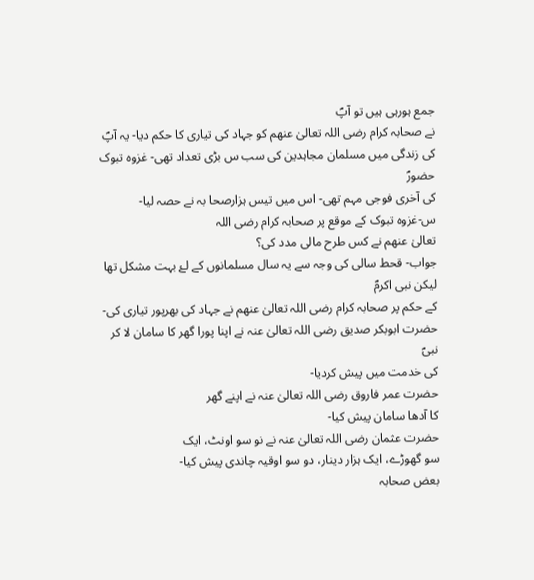جمع ہورہی ہیں تو آپؐ
نے صحابہ کرام رضی اللہ تعالیٰ عنھم کو جہاد کی تیاری کا حکم دیا- یہ آپؐ
کی زندگی میں مسلمان مجاہدین کی سب س بڑی تعداد تھی- غزوہ تبوک حضورؐ
کی آخری فوجی مہم تھی- اس میں تیس ہزارصحا بہ نے حصہ لیا-
س-غزوہ تبوک کے موقع پر صحابہ کرام رضی اللہ
تعالیٰ عنھم نے کس طرح مالی مدد کی؟
جواب- قحط سالی کی وجہ سے یہ سال مسلمانوں کے لۓ بہت مشکل تھا لیکن نبی اکرمؐ
کے حکم پر صحابہ کرام رضی اللہ تعالیٰ عنھم نے جہاد کی بھرپور تیاری کی- حضرت ابوبکر صدیق رضی اللہ تعالیٰ عنہ نے اپنا پورا گھر کا سامان لا کر نبیؐ
کی خدمت میں پیش کردیا-
حضرت عمر فاروق رضی اللہ تعالیٰ عنہ نے اپنے گھر
کا آدھا سامان پیش کیا-
حضرت عثمان رضی اللہ تعالیٰ عنہ نے نو سو اونٹ، ایک
سو گھوڑے، ایک ہزار دینار، دو سو اوقیہ چاندی پیش کیا-
بعض صحابہ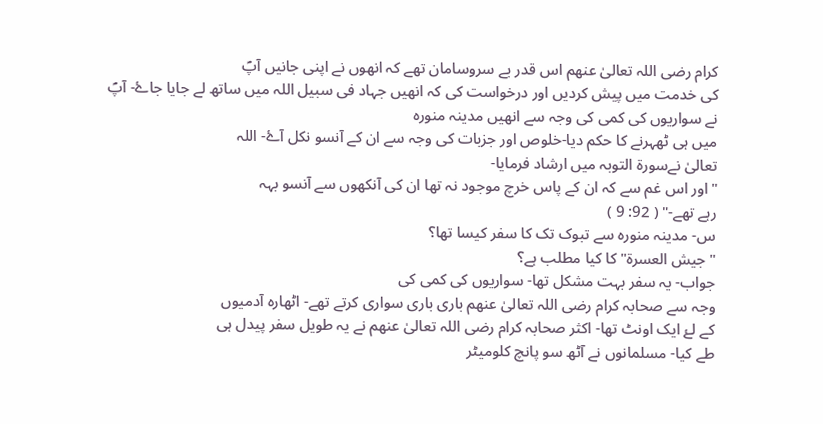کرام رضی اللہ تعالیٰ عنھم اس قدر بے سروسامان تھے کہ انھوں نے اپنی جانیں آپؐ
کی خدمت میں پیش کردیں اور درخواست کی کہ انھیں جہاد فی سبیل اللہ میں ساتھ لے جایا جاۓ- آپؐ
نے سواریوں کی کمی کی وجہ سے انھیں مدینہ منورہ
میں ہی ٹھہرنے کا حکم دیا-خلوص اور جزبات کی وجہ سے ان کے آنسو نکل آۓ- اللہ
تعالیٰ نےسورۃ التوبہ میں ارشاد فرمایا-
"اور اس غم سے کہ ان کے پاس خرچ موجود نہ تھا ان کی آنکھوں سے آنسو بہہ
رہے تھے-" ( 92: 9 )
س- مدینہ منورہ سے تبوک تک کا سفر کیسا تھا؟
"جیش العسرۃ" کا کیا مطلب ہے؟
جواب- یہ سفر بہت مشکل تھا- سواریوں کی کمی کی
وجہ سے صحابہ کرام رضی اللہ تعالیٰ عنھم باری باری سواری کرتے تھے- اٹھارہ آدمیوں
کے لۓ ایک اونٹ تھا- اکثر صحابہ کرام رضی اللہ تعالیٰ عنھم نے یہ طویل سفر پیدل ہی
طے کیا- مسلمانوں نے آٹھ سو پانچ کلومیٹر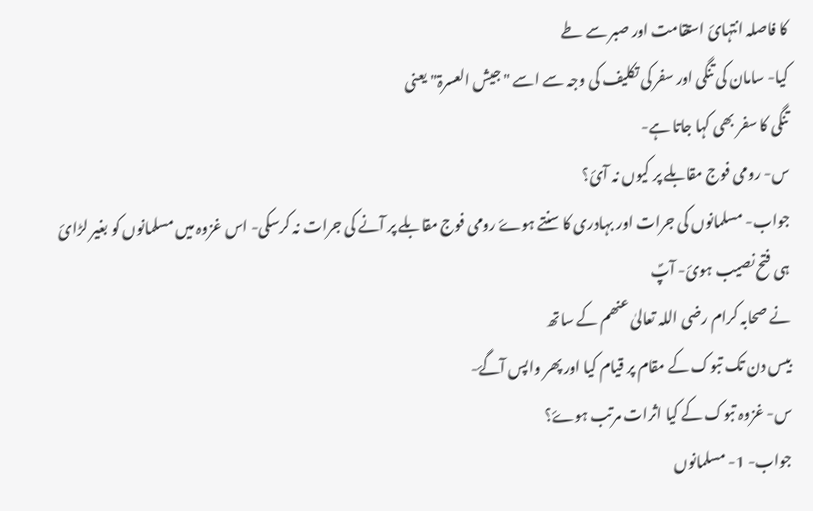کا فاصلہ انتہائ استقامت اور صبر سے طے
کیا- سامان کی تنگی اور سفر کی تکلیف کی وجہ سے اسے "جیش العسرۃ" یعنی
تنگی کا سفر بھی کہا جاتا ہے-
س- رومی فوج مقابلے پر کیوں نہ آئ؟
جواب- مسلمانوں کی جرات اور بہادری کا سنتے ہوۓ رومی فوج مقابلے پر آنے کی جرات نہ کرسکی- اس غزوہ میں مسلمانوں کو بغیر لڑائ ہی فتح نصیب ہوئ- آپؐ
نے صحابہ کرام رضی اللہ تعالیٰ عنھم کے ساتھ
بیس دن تک تبوک کے مقام پر قیام کیا اور پھر واپس آگۓ-
س- غزوہ تبوک کے کیا اثرات مرتب ہوۓ؟
جواب- 1- مسلمانوں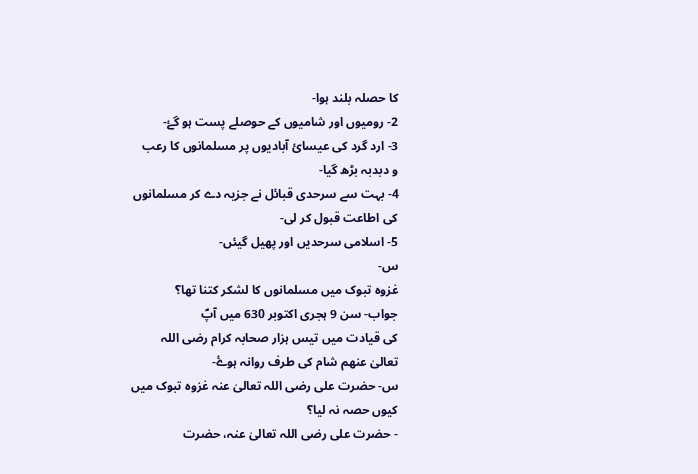کا حصلہ بلند ہوا-
2- رومیوں اور شامیوں کے حوصلے پست ہو گۓ-
3- ارد گرد کی عیسائ آبادیوں پر مسلمانوں کا رعب
و دبدبہ بڑھ گیا-
4- بہت سے سرحدی قبائل نے جزیہ دے کر مسلمانوں
کی اطاعت قبول کر لی-
5- اسلامی سرحدیں اور پھیل گیئں-
س-
غزوہ تبوک میں مسلمانوں کا لشکر کتنا تھا؟
جواب- سن 9 ہجری اکتوبر 630 میں آپؐ
کی قیادت میں تیس ہزار صحابہ کرام رضی اللہ
تعالیٰ عنھم شام کی طرف روانہ ہوۓ-
س- حضرت علی رضی اللہ تعالیٰ عنہ غزوہ تبوک میں
کیوں حصہ نہ لیا؟
- حضرت علی رضی اللہ تعالیٰ عنہ، حضرت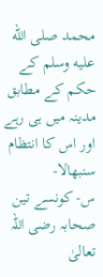محمد صلى الله عليه وسلم کے حکم کے مطابق مدینہ میں ہی رہے اور اس کا انتظام سنبھالا-
س- کونسے تین صحابہ رضی اللہ تعالیٰ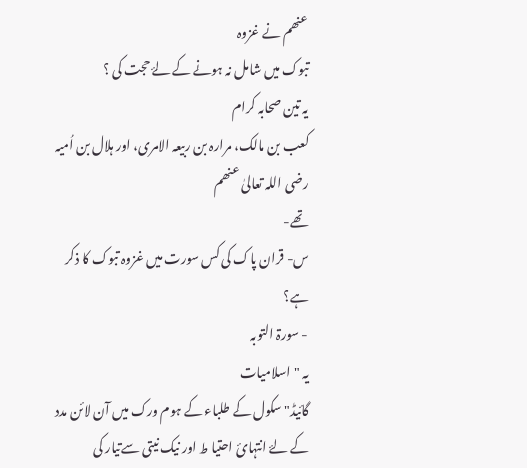عنھم نے غزوہ
تبوک میں شامل نہ ہونے کے لۓ حجت کی ؟
یہ تین صحابہ کرام
کعب بن مالک، مرارہ بن ربیعہ الامری، اور ہلال بن اُمیہ
رضی اللہ تعالیٰ عنھم
تھے-
س- قران پاک کی کس سورت میں غزوہ تبوک کا ذکر
ہے؟
- سورۃ التوبہ
یہ "اسلامیات
گائیڈ" سکول کے طلباء کے ہوم ورک میں آن لائن مدد کے لۓ انتہائ احتیا ط اور نیک نیتی سےتیار کی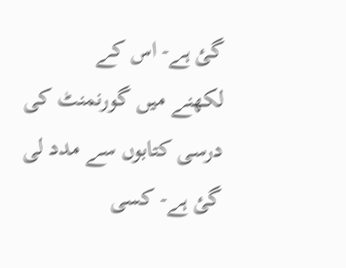گئ ہے- اس کے
لکھنے میں گورنمنٹ کی درسی کتابوں سے مدد لی گئ ہے- کسی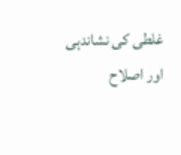غلطی کی نشاندہی اور اصلاح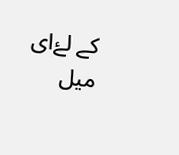کے لۓای میل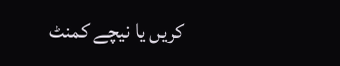کریں یا نیچے کمنٹ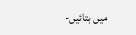میں بتائیں-